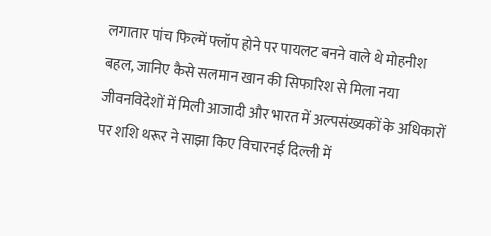लगातार पांच फिल्में फ्लॉप होने पर पायलट बनने वाले थे मोहनीश बहल, जानिए कैसे सलमान खान की सिफारिश से मिला नया जीवनविदेशों में मिली आजादी और भारत में अल्पसंख्यकों के अधिकारों पर शशि थरूर ने साझा किए विचारनई दिल्ली में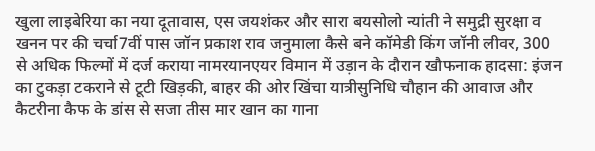खुला लाइबेरिया का नया दूतावास, एस जयशंकर और सारा बयसोलो न्यांती ने समुद्री सुरक्षा व खनन पर की चर्चा7वीं पास जॉन प्रकाश राव जनुमाला कैसे बने कॉमेडी किंग जॉनी लीवर, 300 से अधिक फिल्मों में दर्ज कराया नामरयानएयर विमान में उड़ान के दौरान खौफनाक हादसा: इंजन का टुकड़ा टकराने से टूटी खिड़की, बाहर की ओर खिंचा यात्रीसुनिधि चौहान की आवाज और कैटरीना कैफ के डांस से सजा तीस मार खान का गाना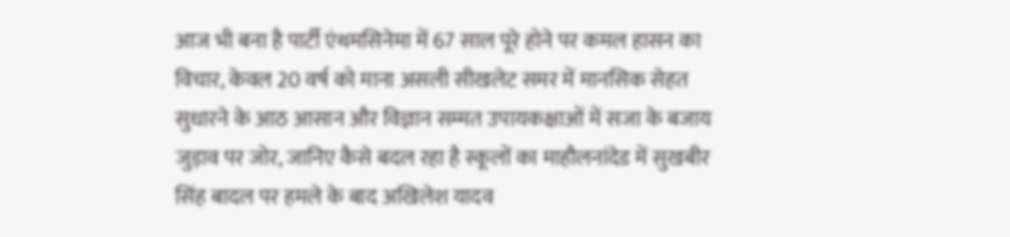आज भी बना है पार्टी एंथमसिनेमा में 67 साल पूरे होने पर कमल हासन का विचार, केवल 20 वर्ष को माना असली सीखलेट समर में मानसिक सेहत सुधारने के आठ आसान और विज्ञान सम्मत उपायकक्षाओं में सजा के बजाय जुड़ाव पर जोर, जानिए कैसे बदल रहा है स्कूलों का माहौलनांदेड में सुखबीर सिंह बादल पर हमले के बाद अखिलेश यादव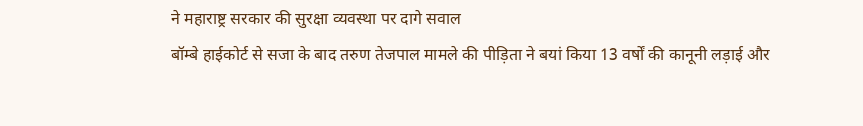ने महाराष्ट्र सरकार की सुरक्षा व्यवस्था पर दागे सवाल
बॉम्बे हाईकोर्ट से सजा के बाद तरुण तेजपाल मामले की पीड़िता ने बयां किया 13 वर्षों की कानूनी लड़ाई और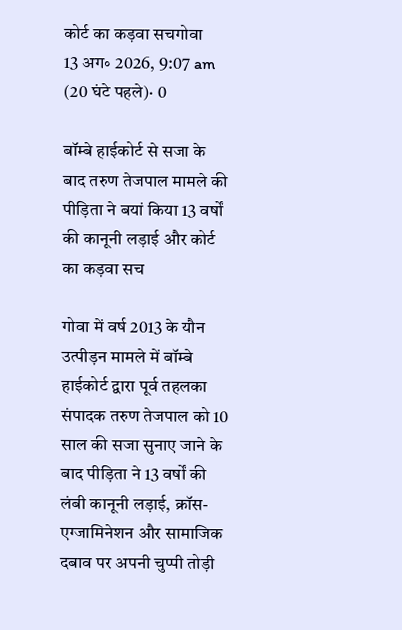कोर्ट का कड़वा सचगोवा
13 अग॰ 2026, 9:07 am (20 घंटे पहले)· 0

बॉम्बे हाईकोर्ट से सजा के बाद तरुण तेजपाल मामले की पीड़िता ने बयां किया 13 वर्षों की कानूनी लड़ाई और कोर्ट का कड़वा सच

गोवा में वर्ष 2013 के यौन उत्पीड़न मामले में बॉम्बे हाईकोर्ट द्वारा पूर्व तहलका संपादक तरुण तेजपाल को 10 साल की सजा सुनाए जाने के बाद पीड़िता ने 13 वर्षों की लंबी कानूनी लड़ाई, क्रॉस-एग्जामिनेशन और सामाजिक दबाव पर अपनी चुप्पी तोड़ी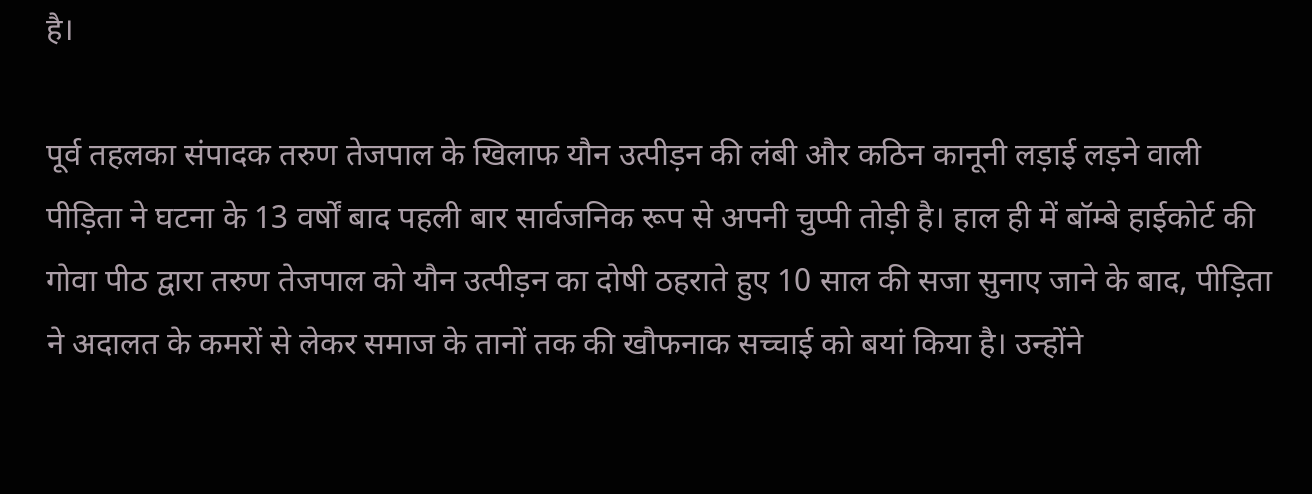है।

पूर्व तहलका संपादक तरुण तेजपाल के खिलाफ यौन उत्पीड़न की लंबी और कठिन कानूनी लड़ाई लड़ने वाली पीड़िता ने घटना के 13 वर्षों बाद पहली बार सार्वजनिक रूप से अपनी चुप्पी तोड़ी है। हाल ही में बॉम्बे हाईकोर्ट की गोवा पीठ द्वारा तरुण तेजपाल को यौन उत्पीड़न का दोषी ठहराते हुए 10 साल की सजा सुनाए जाने के बाद, पीड़िता ने अदालत के कमरों से लेकर समाज के तानों तक की खौफनाक सच्चाई को बयां किया है। उन्होंने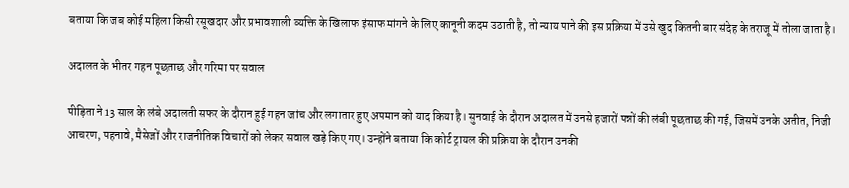बताया कि जब कोई महिला किसी रसूखदार और प्रभावशाली व्यक्ति के खिलाफ इंसाफ मांगने के लिए कानूनी कदम उठाती है, तो न्याय पाने की इस प्रक्रिया में उसे खुद कितनी बार संदेह के तराजू में तोला जाता है।

अदालत के भीतर गहन पूछताछ और गरिमा पर सवाल

पीड़िता ने 13 साल के लंबे अदालती सफर के दौरान हुई गहन जांच और लगातार हुए अपमान को याद किया है। सुनवाई के दौरान अदालत में उनसे हजारों पन्नों की लंबी पूछताछ की गई, जिसमें उनके अतीत, निजी आचरण, पहनावे, मैसेजों और राजनीतिक विचारों को लेकर सवाल खड़े किए गए। उन्होंने बताया कि कोर्ट ट्रायल की प्रक्रिया के दौरान उनकी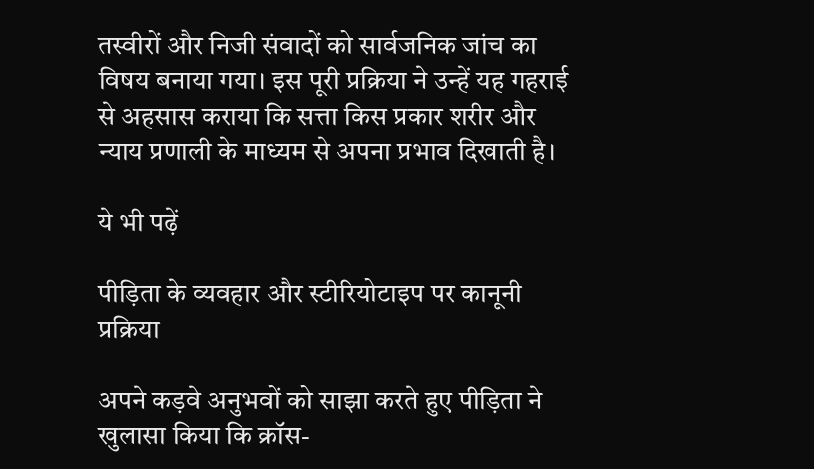तस्वीरों और निजी संवादों को सार्वजनिक जांच का विषय बनाया गया। इस पूरी प्रक्रिया ने उन्हें यह गहराई से अहसास कराया कि सत्ता किस प्रकार शरीर और न्याय प्रणाली के माध्यम से अपना प्रभाव दिखाती है।

ये भी पढ़ें

पीड़िता के व्यवहार और स्टीरियोटाइप पर कानूनी प्रक्रिया

अपने कड़वे अनुभवों को साझा करते हुए पीड़िता ने खुलासा किया कि क्रॉस-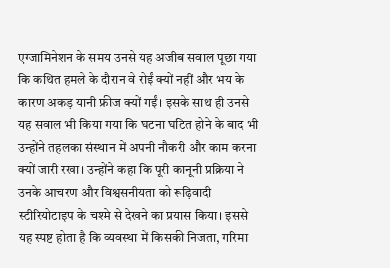एग्जामिनेशन के समय उनसे यह अजीब सवाल पूछा गया कि कथित हमले के दौरान वे रोईं क्यों नहीं और भय के कारण अकड़ यानी फ्रीज क्यों गईं। इसके साथ ही उनसे यह सवाल भी किया गया कि घटना घटित होने के बाद भी उन्होंने तहलका संस्थान में अपनी नौकरी और काम करना क्यों जारी रखा। उन्होंने कहा कि पूरी कानूनी प्रक्रिया ने उनके आचरण और विश्वसनीयता को रूढ़िवादी स्टीरियोटाइप के चश्मे से देखने का प्रयास किया। इससे यह स्पष्ट होता है कि व्यवस्था में किसकी निजता, गरिमा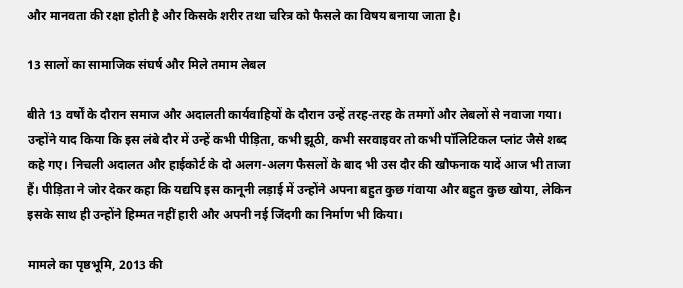और मानवता की रक्षा होती है और किसके शरीर तथा चरित्र को फैसले का विषय बनाया जाता है।

13 सालों का सामाजिक संघर्ष और मिले तमाम लेबल

बीते 13 वर्षों के दौरान समाज और अदालती कार्यवाहियों के दौरान उन्हें तरह-तरह के तमगों और लेबलों से नवाजा गया। उन्होंने याद किया कि इस लंबे दौर में उन्हें कभी पीड़िता, कभी झूठी, कभी सरवाइवर तो कभी पॉलिटिकल प्लांट जैसे शब्द कहे गए। निचली अदालत और हाईकोर्ट के दो अलग-अलग फैसलों के बाद भी उस दौर की खौफनाक यादें आज भी ताजा हैं। पीड़िता ने जोर देकर कहा कि यद्यपि इस कानूनी लड़ाई में उन्होंने अपना बहुत कुछ गंवाया और बहुत कुछ खोया, लेकिन इसके साथ ही उन्होंने हिम्मत नहीं हारी और अपनी नई जिंदगी का निर्माण भी किया।

मामले का पृष्ठभूमि, 2013 की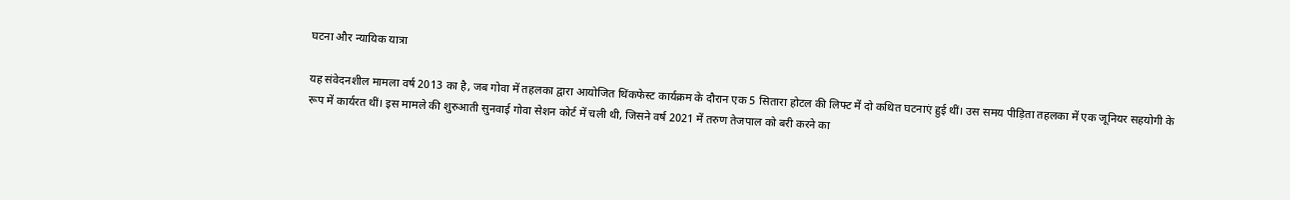घटना और न्यायिक यात्रा

यह संवेदनशील मामला वर्ष 2013 का है, जब गोवा में तहलका द्वारा आयोजित थिंकफेस्ट कार्यक्रम के दौरान एक 5 सितारा होटल की लिफ्ट में दो कथित घटनाएं हुई थीं। उस समय पीड़िता तहलका में एक जूनियर सहयोगी के रूप में कार्यरत थीं। इस मामले की शुरुआती सुनवाई गोवा सेशन कोर्ट में चली थी, जिसने वर्ष 2021 में तरुण तेजपाल को बरी करने का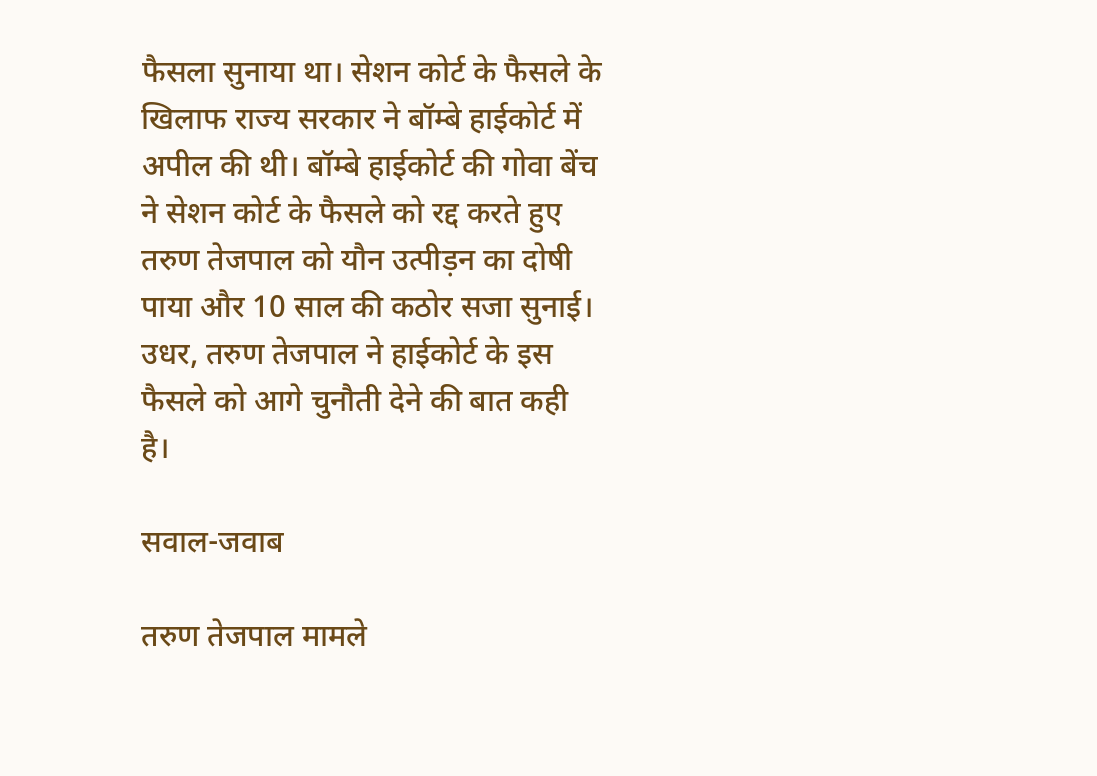फैसला सुनाया था। सेशन कोर्ट के फैसले के खिलाफ राज्य सरकार ने बॉम्बे हाईकोर्ट में अपील की थी। बॉम्बे हाईकोर्ट की गोवा बेंच ने सेशन कोर्ट के फैसले को रद्द करते हुए तरुण तेजपाल को यौन उत्पीड़न का दोषी पाया और 10 साल की कठोर सजा सुनाई। उधर, तरुण तेजपाल ने हाईकोर्ट के इस फैसले को आगे चुनौती देने की बात कही है।

सवाल-जवाब

तरुण तेजपाल मामले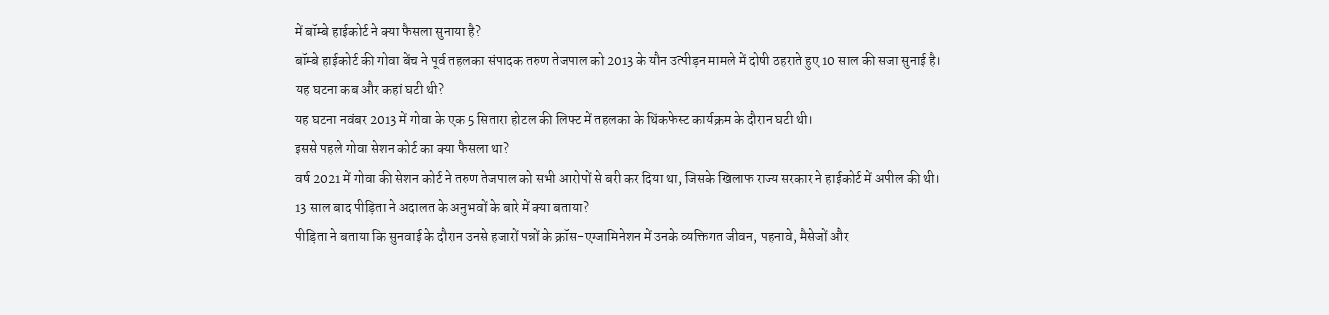में बॉम्बे हाईकोर्ट ने क्या फैसला सुनाया है?
बॉम्बे हाईकोर्ट की गोवा बेंच ने पूर्व तहलका संपादक तरुण तेजपाल को 2013 के यौन उत्पीड़न मामले में दोषी ठहराते हुए 10 साल की सजा सुनाई है।
यह घटना कब और कहां घटी थी?
यह घटना नवंबर 2013 में गोवा के एक 5 सितारा होटल की लिफ्ट में तहलका के थिंकफेस्ट कार्यक्रम के दौरान घटी थी।
इससे पहले गोवा सेशन कोर्ट का क्या फैसला था?
वर्ष 2021 में गोवा की सेशन कोर्ट ने तरुण तेजपाल को सभी आरोपों से बरी कर दिया था, जिसके खिलाफ राज्य सरकार ने हाईकोर्ट में अपील की थी।
13 साल बाद पीड़िता ने अदालत के अनुभवों के बारे में क्या बताया?
पीड़िता ने बताया कि सुनवाई के दौरान उनसे हजारों पन्नों के क्रॉस-एग्जामिनेशन में उनके व्यक्तिगत जीवन, पहनावे, मैसेजों और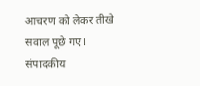आचरण को लेकर तीखे सवाल पूछे गए।
संपादकीय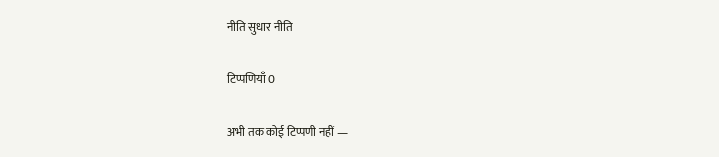नीति सुधार नीति

टिप्पणियाँ 0

अभी तक कोई टिप्पणी नहीं —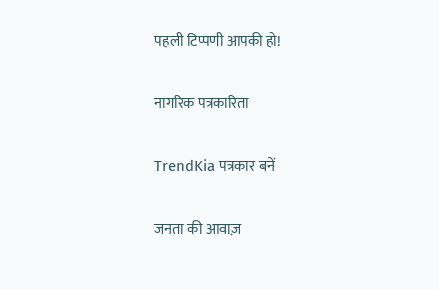पहली टिप्पणी आपकी हो!

नागरिक पत्रकारिता

TrendKia पत्रकार बनें

जनता की आवाज़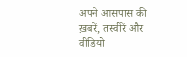अपने आसपास की ख़बरें, तस्वीरें और वीडियो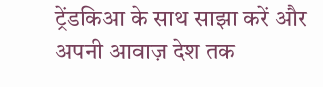ट्रेंडकिआ के साथ साझा करें और अपनी आवाज़ देश तक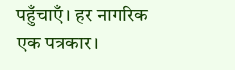पहुँचाएँ। हर नागरिक एक पत्रकार।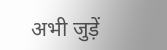अभी जुड़ें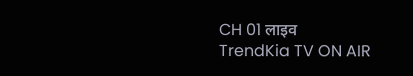CH 01 लाइव
TrendKia TV ON AIR